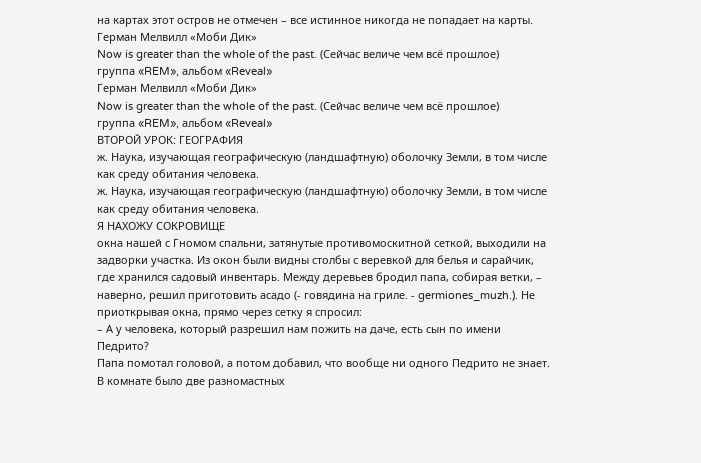на картах этот остров не отмечен – все истинное никогда не попадает на карты.
Герман Мелвилл «Моби Дик»
Now is greater than the whole of the past. (Сейчас величе чем всё прошлое)
группа «REM», альбом «Reveal»
Герман Мелвилл «Моби Дик»
Now is greater than the whole of the past. (Сейчас величе чем всё прошлое)
группа «REM», альбом «Reveal»
ВТОРОЙ УРОК: ГЕОГРАФИЯ
ж. Наука, изучающая географическую (ландшафтную) оболочку Земли, в том числе как среду обитания человека.
ж. Наука, изучающая географическую (ландшафтную) оболочку Земли, в том числе как среду обитания человека.
Я НАХОЖУ СОКРОВИЩЕ
окна нашей с Гномом спальни, затянутые противомоскитной сеткой, выходили на задворки участка. Из окон были видны столбы с веревкой для белья и сарайчик, где хранился садовый инвентарь. Между деревьев бродил папа, собирая ветки, – наверно, решил приготовить асадо (- говядина на гриле. - germiones_muzh.). Не приоткрывая окна, прямо через сетку я спросил:
– А у человека, который разрешил нам пожить на даче, есть сын по имени Педрито?
Папа помотал головой, а потом добавил, что вообще ни одного Педрито не знает.
В комнате было две разномастных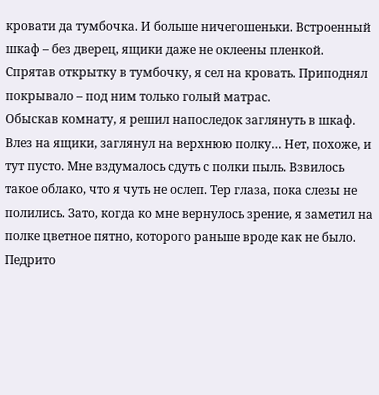кровати да тумбочка. И больше ничегошеньки. Встроенный шкаф – без дверец, ящики даже не оклеены пленкой. Спрятав открытку в тумбочку, я сел на кровать. Приподнял покрывало – под ним только голый матрас.
Обыскав комнату, я решил напоследок заглянуть в шкаф. Влез на ящики, заглянул на верхнюю полку… Нет, похоже, и тут пусто. Мне вздумалось сдуть с полки пыль. Взвилось такое облако, что я чуть не ослеп. Тер глаза, пока слезы не полились. Зато, когда ко мне вернулось зрение, я заметил на полке цветное пятно, которого раньше вроде как не было.
Педрито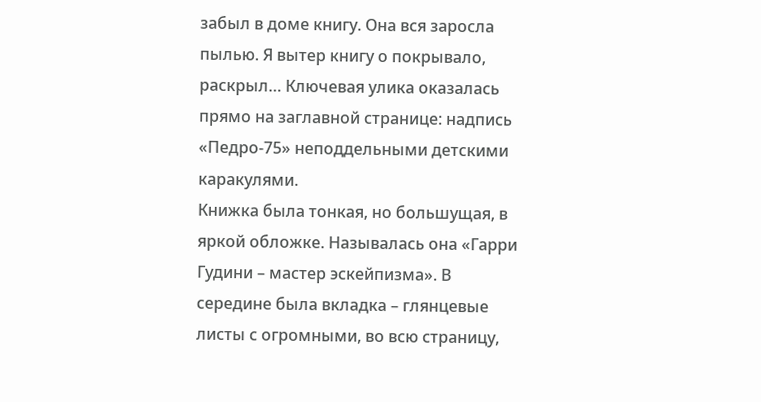забыл в доме книгу. Она вся заросла пылью. Я вытер книгу о покрывало, раскрыл… Ключевая улика оказалась прямо на заглавной странице: надпись «Педро-75» неподдельными детскими каракулями.
Книжка была тонкая, но большущая, в яркой обложке. Называлась она «Гарри Гудини – мастер эскейпизма». В середине была вкладка – глянцевые листы с огромными, во всю страницу,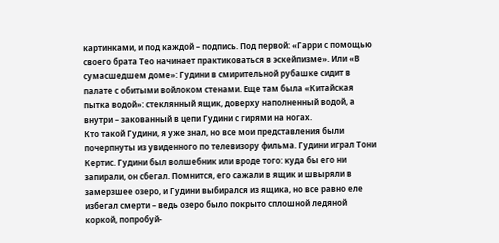картинками, и под каждой – подпись. Под первой: «Гарри с помощью своего брата Тео начинает практиковаться в эскейпизме». Или «В сумасшедшем доме»: Гудини в смирительной рубашке сидит в палате с обитыми войлоком стенами. Еще там была «Китайская пытка водой»: стеклянный ящик, доверху наполненный водой, а внутри – закованный в цепи Гудини с гирями на ногах.
Кто такой Гудини, я уже знал, но все мои представления были почерпнуты из увиденного по телевизору фильма. Гудини играл Тони Кертис. Гудини был волшебник или вроде того: куда бы его ни запирали, он сбегал. Помнится, его сажали в ящик и швыряли в замерзшее озеро, и Гудини выбирался из ящика, но все равно еле избегал смерти – ведь озеро было покрыто сплошной ледяной коркой, попробуй-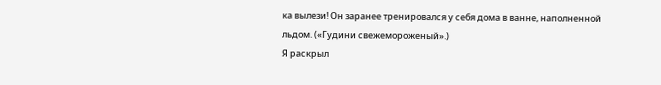ка вылези! Он заранее тренировался у себя дома в ванне, наполненной льдом. («Гудини свежемороженый».)
Я раскрыл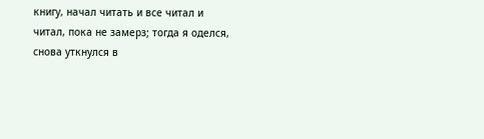книгу, начал читать и все читал и читал, пока не замерз; тогда я оделся, снова уткнулся в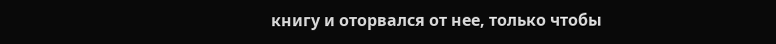книгу и оторвался от нее, только чтобы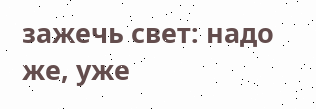зажечь свет: надо же, уже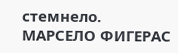стемнело.
МАРСЕЛО ФИГЕРАС